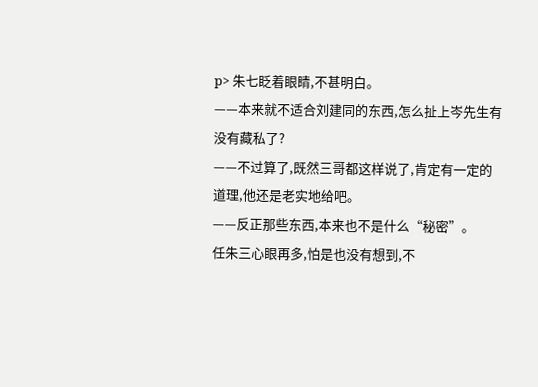p> 朱七眨着眼睛,不甚明白。
——本来就不适合刘建同的东西,怎么扯上岑先生有没有藏私了?
——不过算了,既然三哥都这样说了,肯定有一定的道理,他还是老实地给吧。
——反正那些东西,本来也不是什么“秘密”。
任朱三心眼再多,怕是也没有想到,不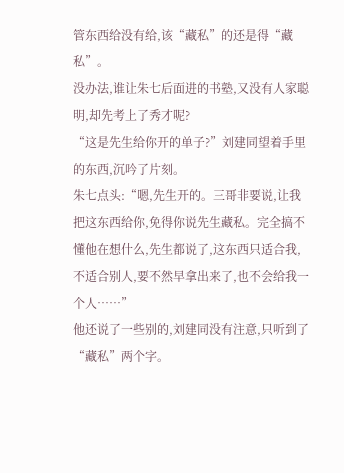管东西给没有给,该“藏私”的还是得“藏私”。
没办法,谁让朱七后面进的书塾,又没有人家聪明,却先考上了秀才呢?
“这是先生给你开的单子?”刘建同望着手里的东西,沉吟了片刻。
朱七点头:“嗯,先生开的。三哥非要说,让我把这东西给你,免得你说先生藏私。完全搞不懂他在想什么,先生都说了,这东西只适合我,不适合别人,要不然早拿出来了,也不会给我一个人……”
他还说了一些别的,刘建同没有注意,只听到了“藏私”两个字。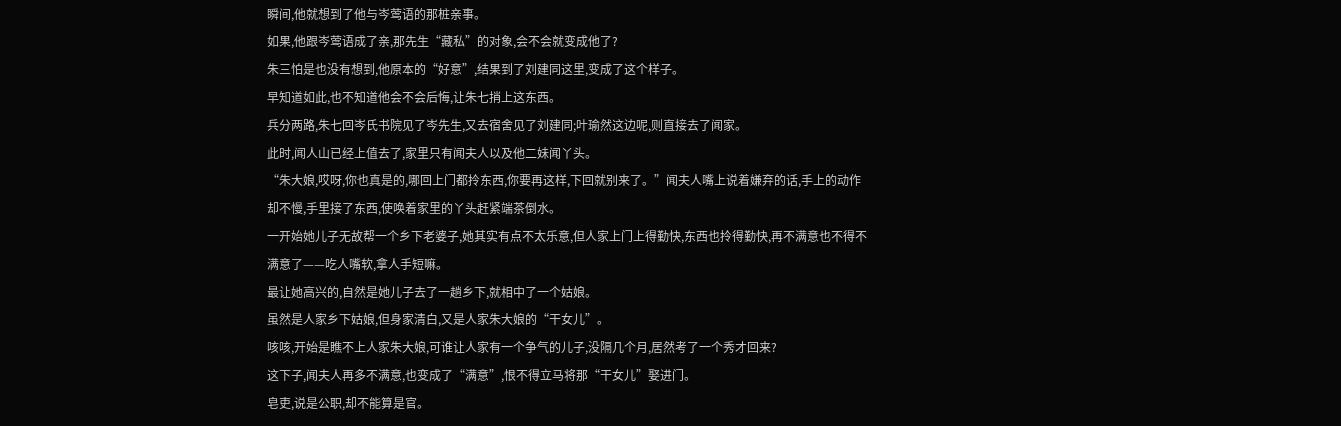瞬间,他就想到了他与岑莺语的那桩亲事。
如果,他跟岑莺语成了亲,那先生“藏私”的对象,会不会就变成他了?
朱三怕是也没有想到,他原本的“好意”,结果到了刘建同这里,变成了这个样子。
早知道如此,也不知道他会不会后悔,让朱七捎上这东西。
兵分两路,朱七回岑氏书院见了岑先生,又去宿舍见了刘建同;叶瑜然这边呢,则直接去了闻家。
此时,闻人山已经上值去了,家里只有闻夫人以及他二妹闻丫头。
“朱大娘,哎呀,你也真是的,哪回上门都拎东西,你要再这样,下回就别来了。”闻夫人嘴上说着嫌弃的话,手上的动作却不慢,手里接了东西,使唤着家里的丫头赶紧端茶倒水。
一开始她儿子无故帮一个乡下老婆子,她其实有点不太乐意,但人家上门上得勤快,东西也拎得勤快,再不满意也不得不满意了——吃人嘴软,拿人手短嘛。
最让她高兴的,自然是她儿子去了一趟乡下,就相中了一个姑娘。
虽然是人家乡下姑娘,但身家清白,又是人家朱大娘的“干女儿”。
咳咳,开始是瞧不上人家朱大娘,可谁让人家有一个争气的儿子,没隔几个月,居然考了一个秀才回来?
这下子,闻夫人再多不满意,也变成了“满意”,恨不得立马将那“干女儿”娶进门。
皂吏,说是公职,却不能算是官。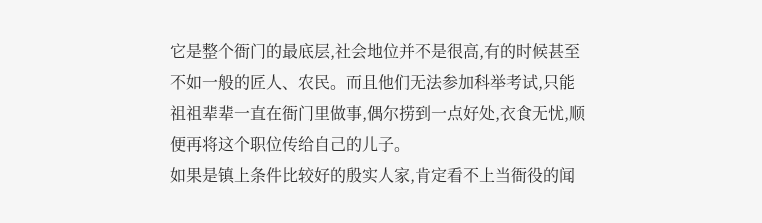它是整个衙门的最底层,社会地位并不是很高,有的时候甚至不如一般的匠人、农民。而且他们无法参加科举考试,只能祖祖辈辈一直在衙门里做事,偶尔捞到一点好处,衣食无忧,顺便再将这个职位传给自己的儿子。
如果是镇上条件比较好的殷实人家,肯定看不上当衙役的闻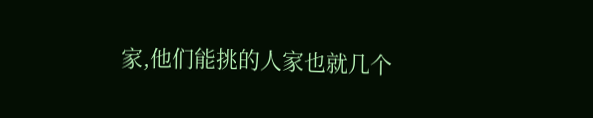家,他们能挑的人家也就几个